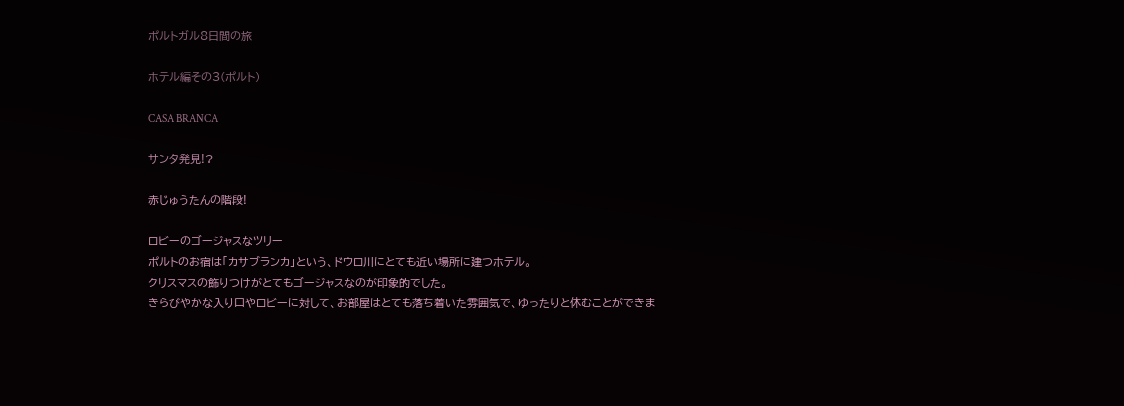ポルトガル8日間の旅

ホテル編その3(ポルト)

CASA BRANCA

サンタ発見!?

赤じゅうたんの階段!

ロビーのゴージャスなツリー
ポルトのお宿は「カサブランカ」という、ドウロ川にとても近い場所に建つホテル。
クリスマスの飾りつけがとてもゴージャスなのが印象的でした。
きらびやかな入り口やロビーに対して、お部屋はとても落ち着いた雰囲気で、ゆったりと休むことができま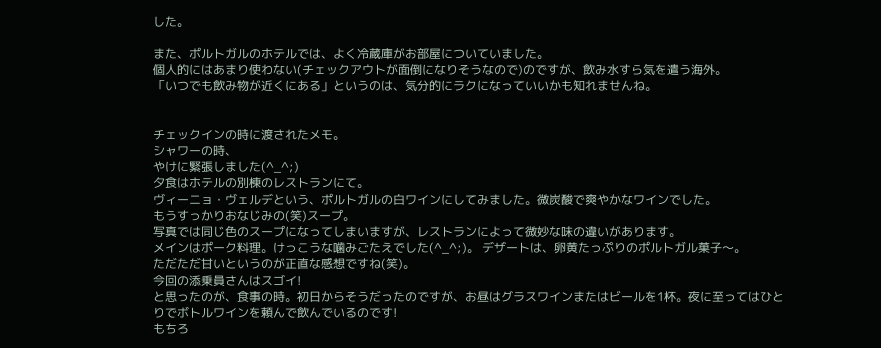した。

また、ポルトガルのホテルでは、よく冷蔵庫がお部屋についていました。
個人的にはあまり使わない(チェックアウトが面倒になりそうなので)のですが、飲み水すら気を遣う海外。
「いつでも飲み物が近くにある」というのは、気分的にラクになっていいかも知れませんね。


チェックインの時に渡されたメモ。
シャワーの時、
やけに緊張しました(^_^;)
夕食はホテルの別棟のレストランにて。
ヴィーニョ・ヴェルデという、ポルトガルの白ワインにしてみました。微炭酸で爽やかなワインでした。
もうすっかりおなじみの(笑)スープ。
写真では同じ色のスープになってしまいますが、レストランによって微妙な味の違いがあります。
メインはポーク料理。けっこうな噛みごたえでした(^_^;)。 デザートは、卵黄たっぷりのポルトガル菓子〜。
ただただ甘いというのが正直な感想ですね(笑)。
今回の添乗員さんはスゴイ!
と思ったのが、食事の時。初日からそうだったのですが、お昼はグラスワインまたはビールを1杯。夜に至ってはひとりでボトルワインを頼んで飲んでいるのです!
もちろ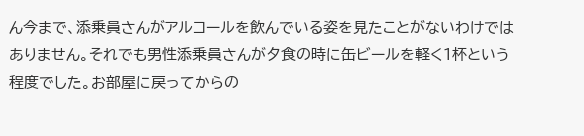ん今まで、添乗員さんがアルコールを飲んでいる姿を見たことがないわけではありません。それでも男性添乗員さんが夕食の時に缶ビールを軽く1杯という程度でした。お部屋に戻ってからの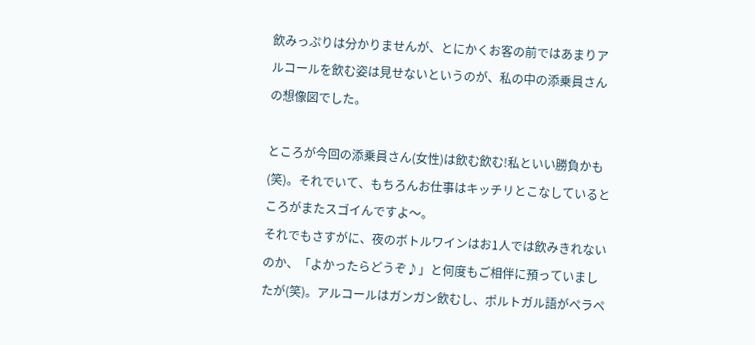飲みっぷりは分かりませんが、とにかくお客の前ではあまりアルコールを飲む姿は見せないというのが、私の中の添乗員さんの想像図でした。

ところが今回の添乗員さん(女性)は飲む飲む!私といい勝負かも(笑)。それでいて、もちろんお仕事はキッチリとこなしているところがまたスゴイんですよ〜。
それでもさすがに、夜のボトルワインはお1人では飲みきれないのか、「よかったらどうぞ♪」と何度もご相伴に預っていましたが(笑)。アルコールはガンガン飲むし、ポルトガル語がペラペ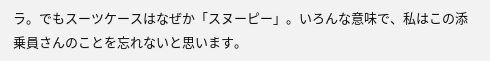ラ。でもスーツケースはなぜか「スヌーピー」。いろんな意味で、私はこの添乗員さんのことを忘れないと思います。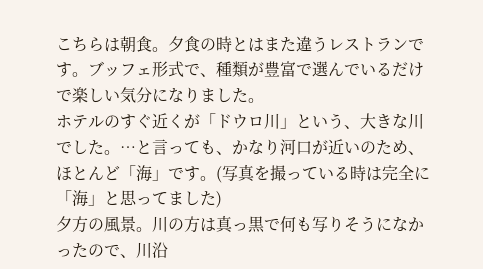こちらは朝食。夕食の時とはまた違うレストランです。ブッフェ形式で、種類が豊富で選んでいるだけで楽しい気分になりました。
ホテルのすぐ近くが「ドウロ川」という、大きな川でした。…と言っても、かなり河口が近いのため、ほとんど「海」です。(写真を撮っている時は完全に「海」と思ってました)
夕方の風景。川の方は真っ黒で何も写りそうになかったので、川沿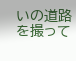いの道路を撮って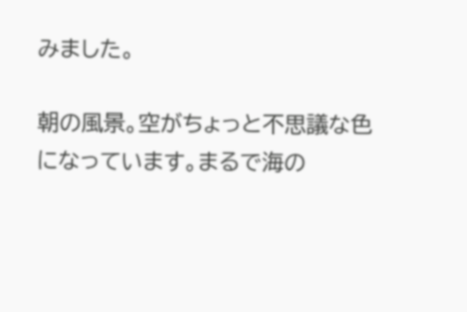みました。

朝の風景。空がちょっと不思議な色になっています。まるで海の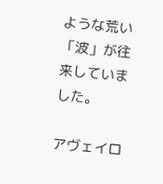ような荒い「波」が往来していました。

アヴェイロ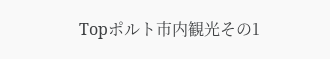Topポルト市内観光その1